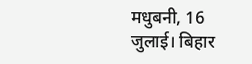मधुबनी, 16 जुलाई। बिहार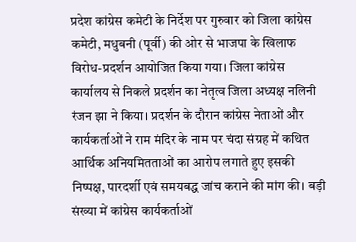प्रदेश कांग्रेस कमेटी के निर्देश पर गुरुवार को जिला कांग्रेस कमेटी, मधुबनी (पूर्वी) की ओर से भाजपा के खिलाफ विरोध-प्रदर्शन आयोजित किया गया। जिला कांग्रेस कार्यालय से निकले प्रदर्शन का नेतृत्व जिला अध्यक्ष नलिनी रंजन झा ने किया। प्रदर्शन के दौरान कांग्रेस नेताओं और कार्यकर्ताओं ने राम मंदिर के नाम पर चंदा संग्रह में कथित आर्थिक अनियमितताओं का आरोप लगाते हुए इसकी निष्पक्ष, पारदर्शी एवं समयबद्ध जांच कराने की मांग की। बड़ी संख्या में कांग्रेस कार्यकर्ताओं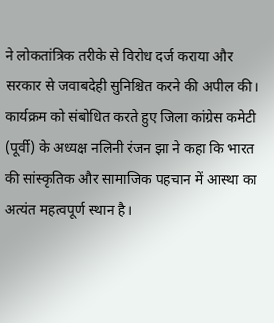ने लोकतांत्रिक तरीके से विरोध दर्ज कराया और सरकार से जवाबदेही सुनिश्चित करने की अपील की।
कार्यक्रम को संबोधित करते हुए जिला कांग्रेस कमेटी (पूर्वी) के अध्यक्ष नलिनी रंजन झा ने कहा कि भारत की सांस्कृतिक और सामाजिक पहचान में आस्था का अत्यंत महत्वपूर्ण स्थान है।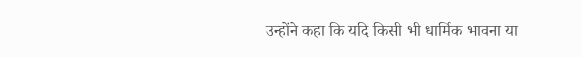उन्होंने कहा कि यदि किसी भी धार्मिक भावना या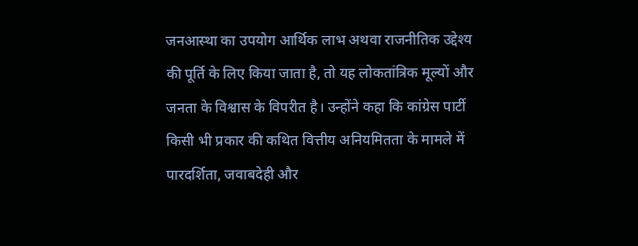जनआस्था का उपयोग आर्थिक लाभ अथवा राजनीतिक उद्देश्य की पूर्ति के लिए किया जाता है, तो यह लोकतांत्रिक मूल्यों और जनता के विश्वास के विपरीत है। उन्होंने कहा कि कांग्रेस पार्टी किसी भी प्रकार की कथित वित्तीय अनियमितता के मामले में पारदर्शिता, जवाबदेही और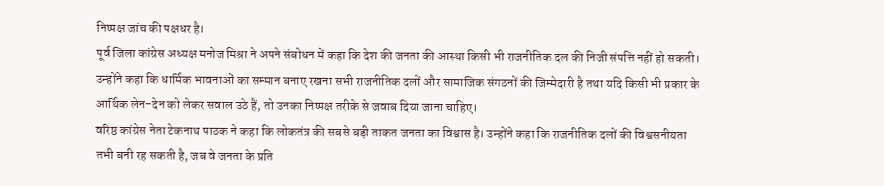निष्पक्ष जांच की पक्षधर है।
पूर्व जिला कांग्रेस अध्यक्ष मनोज मिश्रा ने अपने संबोधन में कहा कि देश की जनता की आस्था किसी भी राजनीतिक दल की निजी संपत्ति नहीं हो सकती। उन्होंने कहा कि धार्मिक भावनाओं का सम्मान बनाए रखना सभी राजनीतिक दलों और सामाजिक संगठनों की जिम्मेदारी है तथा यदि किसी भी प्रकार के आर्थिक लेन-देन को लेकर सवाल उठे हैं, तो उनका निष्पक्ष तरीके से जवाब दिया जाना चाहिए।
वरिष्ठ कांग्रेस नेता टेकनाथ पाठक ने कहा कि लोकतंत्र की सबसे बड़ी ताकत जनता का विश्वास है। उन्होंने कहा कि राजनीतिक दलों की विश्वसनीयता तभी बनी रह सकती है, जब वे जनता के प्रति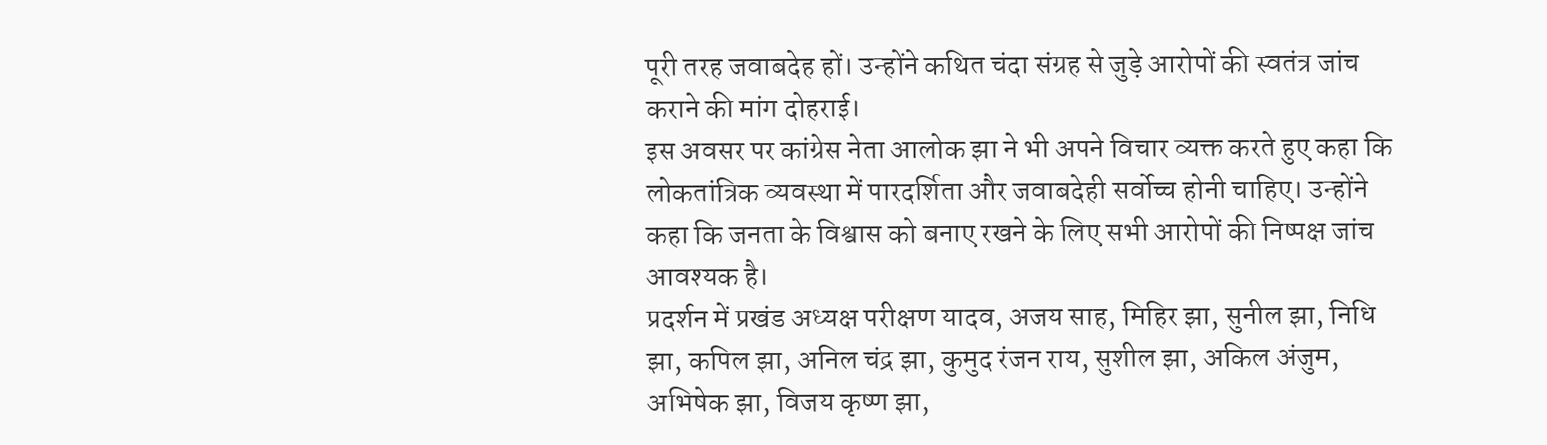पूरी तरह जवाबदेह हों। उन्होंने कथित चंदा संग्रह से जुड़े आरोपों की स्वतंत्र जांच कराने की मांग दोहराई।
इस अवसर पर कांग्रेस नेता आलोक झा ने भी अपने विचार व्यक्त करते हुए कहा कि लोकतांत्रिक व्यवस्था में पारदर्शिता और जवाबदेही सर्वोच्च होनी चाहिए। उन्होंने कहा कि जनता के विश्वास को बनाए रखने के लिए सभी आरोपों की निष्पक्ष जांच आवश्यक है।
प्रदर्शन में प्रखंड अध्यक्ष परीक्षण यादव, अजय साह, मिहिर झा, सुनील झा, निधि झा, कपिल झा, अनिल चंद्र झा, कुमुद रंजन राय, सुशील झा, अकिल अंजुम, अभिषेक झा, विजय कृष्ण झा,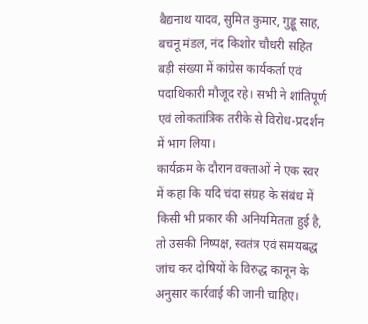बैद्यनाथ यादव, सुमित कुमार, गुड्डू साह, बचनू मंडल, नंद किशोर चौधरी सहित बड़ी संख्या में कांग्रेस कार्यकर्ता एवं पदाधिकारी मौजूद रहे। सभी ने शांतिपूर्ण एवं लोकतांत्रिक तरीके से विरोध-प्रदर्शन में भाग लिया।
कार्यक्रम के दौरान वक्ताओं ने एक स्वर में कहा कि यदि चंदा संग्रह के संबंध में किसी भी प्रकार की अनियमितता हुई है, तो उसकी निष्पक्ष, स्वतंत्र एवं समयबद्ध जांच कर दोषियों के विरुद्ध कानून के अनुसार कार्रवाई की जानी चाहिए।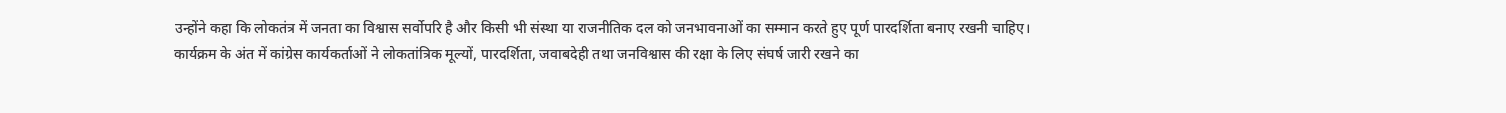उन्होंने कहा कि लोकतंत्र में जनता का विश्वास सर्वोपरि है और किसी भी संस्था या राजनीतिक दल को जनभावनाओं का सम्मान करते हुए पूर्ण पारदर्शिता बनाए रखनी चाहिए।
कार्यक्रम के अंत में कांग्रेस कार्यकर्ताओं ने लोकतांत्रिक मूल्यों, पारदर्शिता, जवाबदेही तथा जनविश्वास की रक्षा के लिए संघर्ष जारी रखने का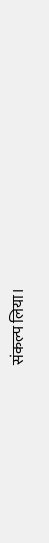संकल्प लिया।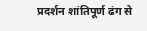प्रदर्शन शांतिपूर्ण ढंग से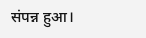संपन्न हुआ।